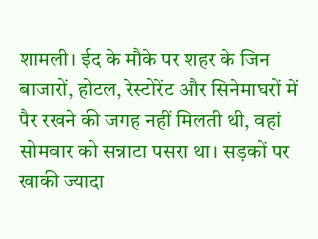शामली। ईद के मौके पर शहर के जिन बाजारों, होटल, रेस्टोरेंट और सिनेमाघरों में पैर रखने की जगह नहीं मिलती थी, वहां सोमवार को सन्नाटा पसरा था। सड़कों पर खाकी ज्यादा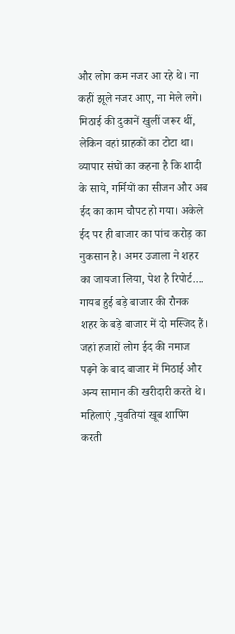और लोग कम नजर आ रहे थे। ना कहीं झूले नजर आए, ना मेले लगे। मिठाई की दुकानें खुलीं जरूर थीं, लेकिन वहां ग्राहकों का टोटा था। व्यापार संघों का कहना है कि शादी के साये, गर्मियों का सीजन और अब ईद का काम चौपट हो गया। अकेले ईद पर ही बाजार का पांच करोड़ का नुकसान है। अमर उजाला ने शहर का जायजा लिया, पेश है रिपोर्ट....
गायब हुई बड़े बाजार की रौनक
शहर के बड़े बाजार में दो मस्जिद हैं। जहां हजारों लोग ईद की नमाज पढ़ने के बाद बाजार में मिठाई और अन्य सामान की खरीदारी करते थे। महिलाएं ,युवतियां खूब शापिंग करती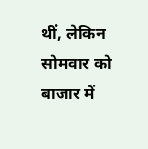थीं, लेकिन सोमवार को बाजार में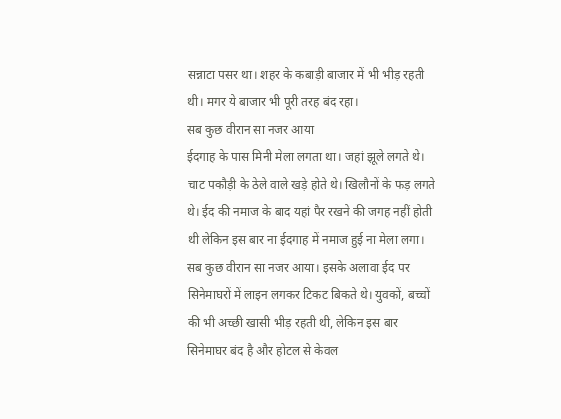सन्नाटा पसर था। शहर के कबाड़ी बाजार में भी भीड़ रहती थी। मगर ये बाजार भी पूरी तरह बंद रहा।
सब कुछ वीरान सा नजर आया
ईदगाह के पास मिनी मेला लगता था। जहां झूले लगते थे। चाट पकौड़ी के ठेले वाले खड़े होते थे। खिलौनों के फड़ लगते थे। ईद की नमाज के बाद यहां पैर रखने की जगह नहीं होती थी लेकिन इस बार ना ईदगाह में नमाज हुई ना मेला लगा। सब कुछ वीरान सा नजर आया। इसके अलावा ईद पर सिनेमाघरों में लाइन लगकर टिकट बिकते थे। युवकों, बच्चों की भी अच्छी खासी भीड़ रहती थी, लेकिन इस बार सिनेमाघर बंद है और होटल से केवल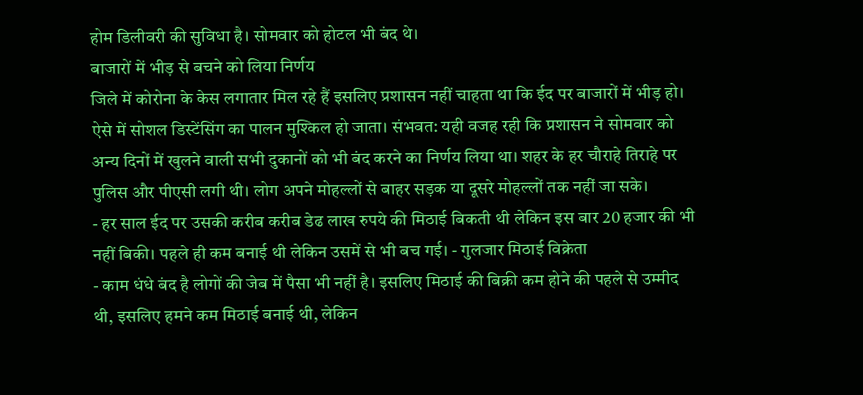होम डिलीवरी की सुविधा है। सोमवार को होटल भी बंद थे।
बाजारों में भीड़ से बचने को लिया निर्णय
जिले में कोरोना के केस लगातार मिल रहे हैं इसलिए प्रशासन नहीं चाहता था कि ईद पर बाजारों में भीड़ हो। ऐसे में सोशल डिस्टेंसिंग का पालन मुश्किल हो जाता। संभवत: यही वजह रही कि प्रशासन ने सोमवार को अन्य दिनों में खुलने वाली सभी दुकानों को भी बंद करने का निर्णय लिया था। शहर के हर चौराहे तिराहे पर पुलिस और पीएसी लगी थी। लोग अपने मोहल्लों से बाहर सड़क या दूसरे मोहल्लों तक नहीं जा सके।
- हर साल ईद पर उसकी करीब करीब डेढ लाख रुपये की मिठाई बिकती थी लेकिन इस बार 20 हजार की भी नहीं बिकी। पहले ही कम बनाई थी लेकिन उसमें से भी बच गई। - गुलजार मिठाई विक्रेता
- काम धंधे बंद है लोगों की जेब में पैसा भी नहीं है। इसलिए मिठाई की बिक्री कम होने की पहले से उम्मीद थी, इसलिए हमने कम मिठाई बनाई थी, लेकिन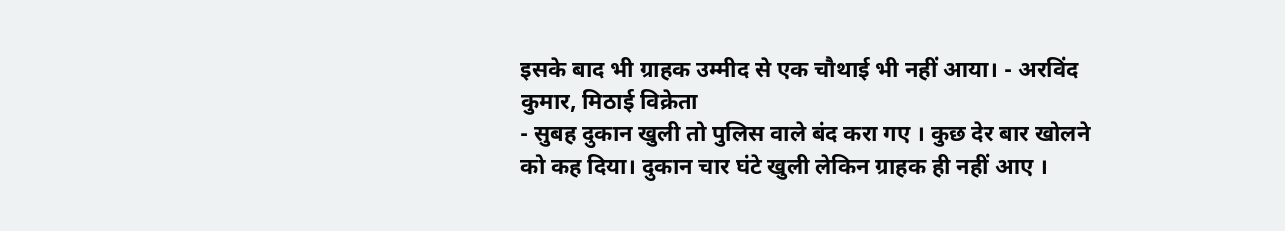इसके बाद भी ग्राहक उम्मीद से एक चौथाई भी नहीं आया। - अरविंद कुमार, मिठाई विक्रेता
- सुबह दुकान खुली तो पुलिस वाले बंद करा गए । कुछ देर बार खोलने को कह दिया। दुकान चार घंटे खुली लेकिन ग्राहक ही नहीं आए ।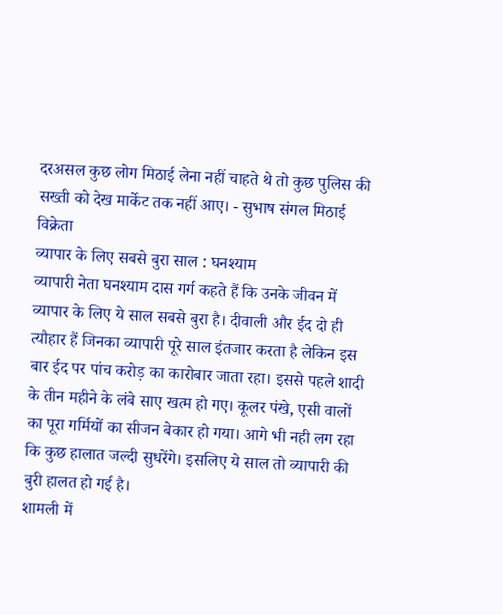दरअसल कुछ लोग मिठाई लेना नहीं चाहते थे तो कुछ पुलिस की सख्ती को देख मार्केट तक नहीं आए। - सुभाष संगल मिठाई विक्रेता
व्यापार के लिए सबसे बुरा साल : घनश्याम
व्यापारी नेता घनश्याम दास गर्ग कहते हैं कि उनके जीवन में व्यापार के लिए ये साल सबसे बुरा है। दीवाली और ईद दो ही त्यौहार हैं जिनका व्यापारी पूरे साल इंतजार करता है लेकिन इस बार ईद पर पांच करोड़ का कारोबार जाता रहा। इससे पहले शादी के तीन महीने के लंबे साए खत्म हो गए। कूलर पंखे, एसी वालों का पूरा गर्मियों का सीजन बेकार हो गया। आगे भी नही लग रहा कि कुछ हालात जल्दी सुधरेंगे। इसलिए ये साल तो व्यापारी की बुरी हालत हो गई है।
शामली में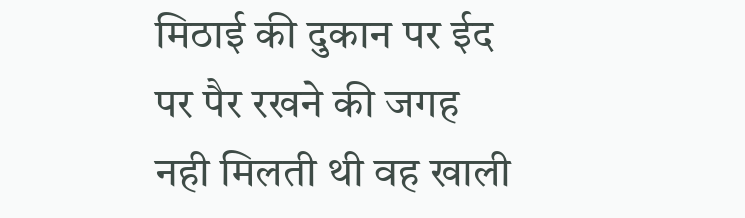मिठाई की दुकान पर ईद पर पैर रखने की जगह नही मिलती थी वह खाली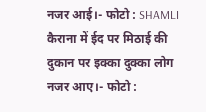नजर आई।- फोटो : SHAMLI
कैराना में ईद पर मिठाई की दुकान पर इक्का दुक्का लोग नजर आए।- फोटो :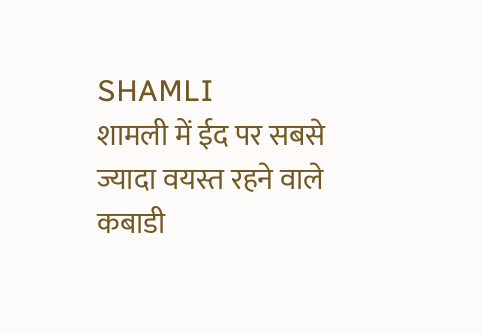SHAMLI
शामली में ईद पर सबसे ज्यादा वयस्त रहने वाले कबाडी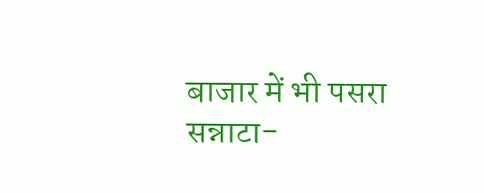बाजार में भी पसरा सन्नाटा-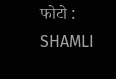फोटो : SHAMLI